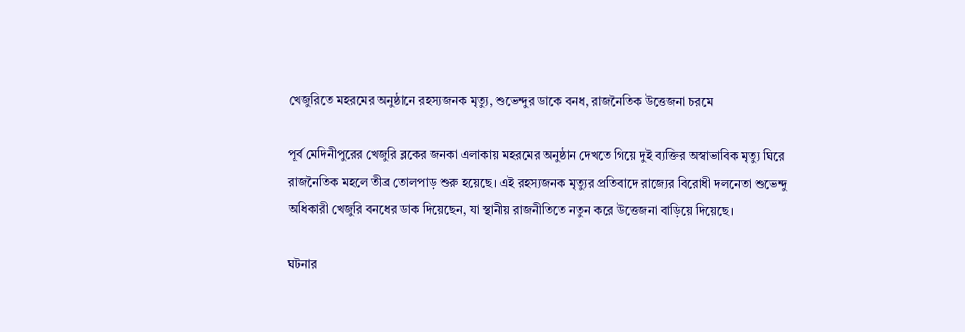খেজুরিতে মহরমের অনুষ্ঠানে রহস্যজনক মৃত্যু, শুভেন্দুর ডাকে বনধ, রাজনৈতিক উত্তেজনা চরমে

পূর্ব মেদিনীপুরের খেজুরি ব্লকের জনকা এলাকায় মহরমের অনুষ্ঠান দেখতে গিয়ে দুই ব্যক্তির অস্বাভাবিক মৃত্যু ঘিরে রাজনৈতিক মহলে তীব্র তোলপাড় শুরু হয়েছে। এই রহস্যজনক মৃত্যুর প্রতিবাদে রাজ্যের বিরোধী দলনেতা শুভেন্দু অধিকারী খেজুরি বনধের ডাক দিয়েছেন, যা স্থানীয় রাজনীতিতে নতুন করে উত্তেজনা বাড়িয়ে দিয়েছে।

ঘটনার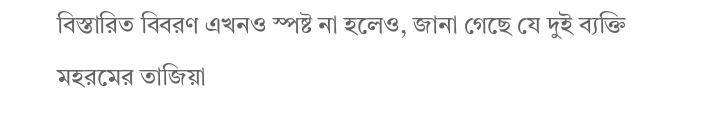বিস্তারিত বিবরণ এখনও স্পষ্ট না হলেও, জানা গেছে যে দুই ব্যক্তি মহরমের তাজিয়া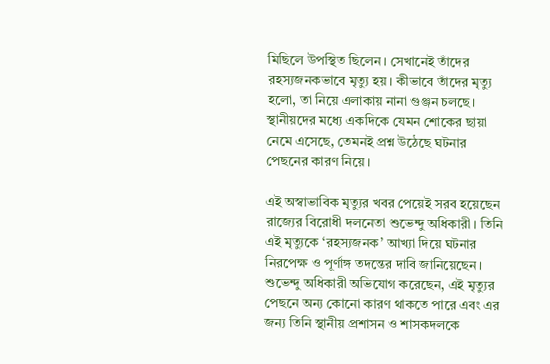মিছিলে উপস্থিত ছিলেন। সেখানেই তাঁদের রহস্যজনকভাবে মৃত্যু হয়। কীভাবে তাঁদের মৃত্যু হলো, তা নিয়ে এলাকায় নানা গুঞ্জন চলছে। স্থানীয়দের মধ্যে একদিকে যেমন শোকের ছায়া নেমে এসেছে, তেমনই প্রশ্ন উঠেছে ঘটনার পেছনের কারণ নিয়ে।

এই অস্বাভাবিক মৃত্যুর খবর পেয়েই সরব হয়েছেন রাজ্যের বিরোধী দলনেতা শুভেন্দু অধিকারী। তিনি এই মৃত্যুকে ‘রহস্যজনক’ আখ্যা দিয়ে ঘটনার নিরপেক্ষ ও পূর্ণাঙ্গ তদন্তের দাবি জানিয়েছেন। শুভেন্দু অধিকারী অভিযোগ করেছেন, এই মৃত্যুর পেছনে অন্য কোনো কারণ থাকতে পারে এবং এর জন্য তিনি স্থানীয় প্রশাসন ও শাসকদলকে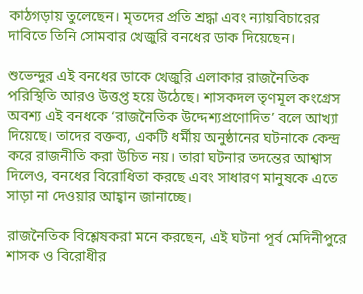কাঠগড়ায় তুলেছেন। মৃতদের প্রতি শ্রদ্ধা এবং ন্যায়বিচারের দাবিতে তিনি সোমবার খেজুরি বনধের ডাক দিয়েছেন।

শুভেন্দুর এই বনধের ডাকে খেজুরি এলাকার রাজনৈতিক পরিস্থিতি আরও উত্তপ্ত হয়ে উঠেছে। শাসকদল তৃণমূল কংগ্রেস অবশ্য এই বনধকে ‘রাজনৈতিক উদ্দেশ্যপ্রণোদিত’ বলে আখ্যা দিয়েছে। তাদের বক্তব্য, একটি ধর্মীয় অনুষ্ঠানের ঘটনাকে কেন্দ্র করে রাজনীতি করা উচিত নয়। তারা ঘটনার তদন্তের আশ্বাস দিলেও, বনধের বিরোধিতা করছে এবং সাধারণ মানুষকে এতে সাড়া না দেওয়ার আহ্বান জানাচ্ছে।

রাজনৈতিক বিশ্লেষকরা মনে করছেন, এই ঘটনা পূর্ব মেদিনীপুরে শাসক ও বিরোধীর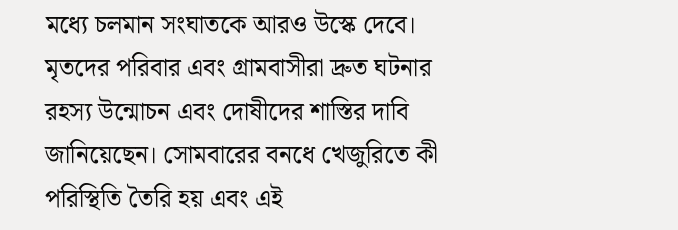মধ্যে চলমান সংঘাতকে আরও উস্কে দেবে। মৃতদের পরিবার এবং গ্রামবাসীরা দ্রুত ঘটনার রহস্য উন্মোচন এবং দোষীদের শাস্তির দাবি জানিয়েছেন। সোমবারের বনধে খেজুরিতে কী পরিস্থিতি তৈরি হয় এবং এই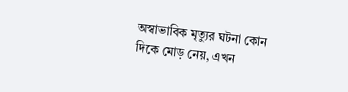অস্বাভাবিক মৃত্যুর ঘটনা কোন দিকে মোড় নেয়, এখন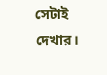সেটাই দেখার।